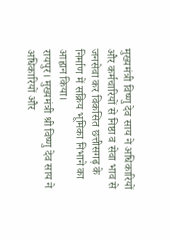मुख्यमंत्री विष्णु देव साय ने अधिकारियों और कर्मचारियों से निष्ठा व सेवा भाव से जनसेवा कर विकसित छत्तीसगढ़ के निर्माण में सक्रिय भूमिका निभाने का आह्वान किया।
रायपुर। मुख्यमंत्री श्री विष्णु देव साय ने अधिकारियों और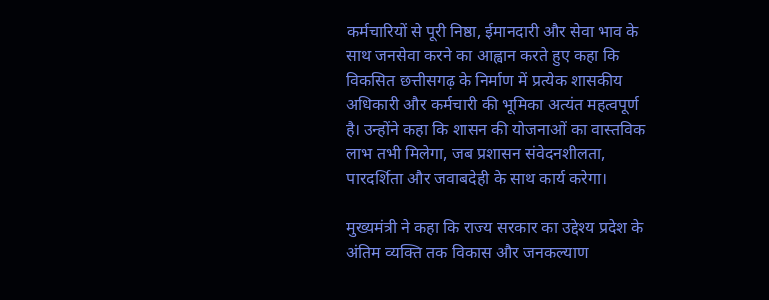कर्मचारियों से पूरी निष्ठा, ईमानदारी और सेवा भाव के साथ जनसेवा करने का आह्वान करते हुए कहा कि विकसित छत्तीसगढ़ के निर्माण में प्रत्येक शासकीय अधिकारी और कर्मचारी की भूमिका अत्यंत महत्वपूर्ण है। उन्होंने कहा कि शासन की योजनाओं का वास्तविक लाभ तभी मिलेगा, जब प्रशासन संवेदनशीलता, पारदर्शिता और जवाबदेही के साथ कार्य करेगा।

मुख्यमंत्री ने कहा कि राज्य सरकार का उद्देश्य प्रदेश के अंतिम व्यक्ति तक विकास और जनकल्याण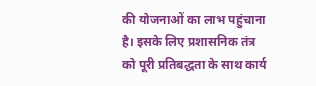की योजनाओं का लाभ पहुंचाना है। इसके लिए प्रशासनिक तंत्र को पूरी प्रतिबद्धता के साथ कार्य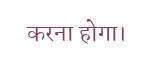करना होगा।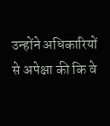उन्होंने अधिकारियों से अपेक्षा की कि वे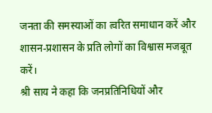जनता की समस्याओं का त्वरित समाधान करें और शासन-प्रशासन के प्रति लोगों का विश्वास मजबूत करें।
श्री साय ने कहा कि जनप्रतिनिधियों और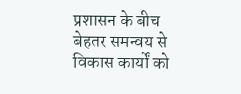प्रशासन के बीच बेहतर समन्वय से विकास कार्यों को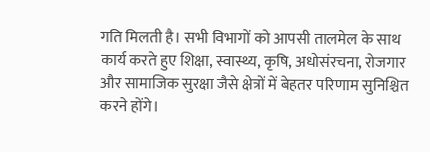गति मिलती है। सभी विभागों को आपसी तालमेल के साथ कार्य करते हुए शिक्षा, स्वास्थ्य, कृषि, अधोसंरचना, रोजगार और सामाजिक सुरक्षा जैसे क्षेत्रों में बेहतर परिणाम सुनिश्चित करने होंगे।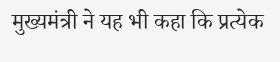मुख्यमंत्री ने यह भी कहा कि प्रत्येक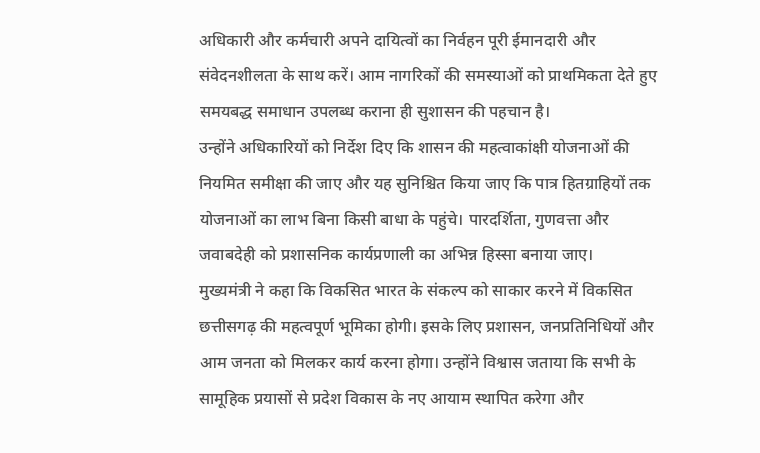अधिकारी और कर्मचारी अपने दायित्वों का निर्वहन पूरी ईमानदारी और संवेदनशीलता के साथ करें। आम नागरिकों की समस्याओं को प्राथमिकता देते हुए समयबद्ध समाधान उपलब्ध कराना ही सुशासन की पहचान है।
उन्होंने अधिकारियों को निर्देश दिए कि शासन की महत्वाकांक्षी योजनाओं की नियमित समीक्षा की जाए और यह सुनिश्चित किया जाए कि पात्र हितग्राहियों तक योजनाओं का लाभ बिना किसी बाधा के पहुंचे। पारदर्शिता, गुणवत्ता और जवाबदेही को प्रशासनिक कार्यप्रणाली का अभिन्न हिस्सा बनाया जाए।
मुख्यमंत्री ने कहा कि विकसित भारत के संकल्प को साकार करने में विकसित छत्तीसगढ़ की महत्वपूर्ण भूमिका होगी। इसके लिए प्रशासन, जनप्रतिनिधियों और आम जनता को मिलकर कार्य करना होगा। उन्होंने विश्वास जताया कि सभी के सामूहिक प्रयासों से प्रदेश विकास के नए आयाम स्थापित करेगा और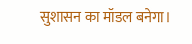सुशासन का मॉडल बनेगा।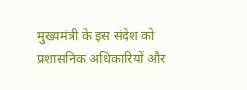मुख्यमंत्री के इस संदेश को प्रशासनिक अधिकारियों और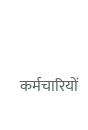कर्मचारियों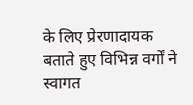के लिए प्रेरणादायक बताते हुए विभिन्न वर्गों ने स्वागत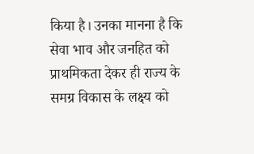किया है। उनका मानना है कि सेवा भाव और जनहित को प्राथमिकता देकर ही राज्य के समग्र विकास के लक्ष्य को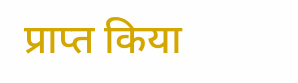प्राप्त किया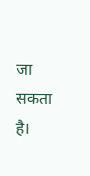जा सकता है।